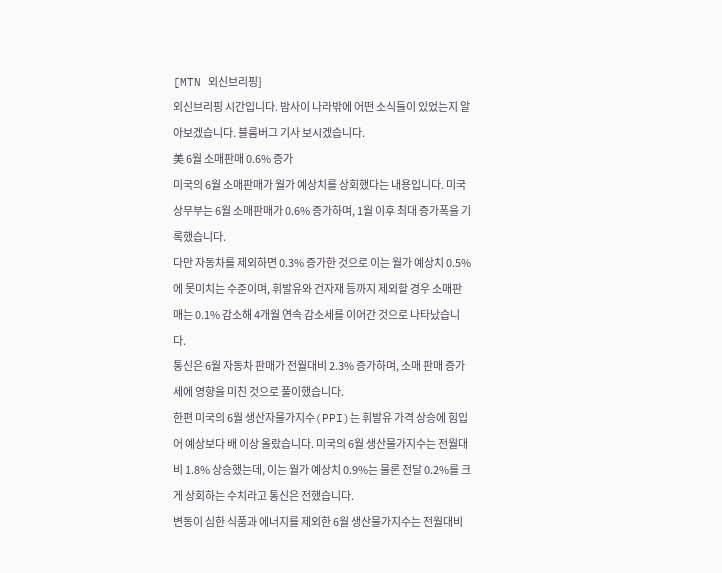[MTN 외신브리핑]
외신브리핑 시간입니다. 밤사이 나라밖에 어떤 소식들이 있었는지 알아보겠습니다. 블룸버그 기사 보시겠습니다.
美 6월 소매판매 0.6% 증가
미국의 6월 소매판매가 월가 예상치를 상회했다는 내용입니다. 미국 상무부는 6월 소매판매가 0.6% 증가하며, 1월 이후 최대 증가폭을 기록했습니다.
다만 자동차를 제외하면 0.3% 증가한 것으로 이는 월가 예상치 0.5%에 못미치는 수준이며, 휘발유와 건자재 등까지 제외할 경우 소매판매는 0.1% 감소해 4개월 연속 감소세를 이어간 것으로 나타났습니다.
통신은 6월 자동차 판매가 전월대비 2.3% 증가하며, 소매 판매 증가세에 영향을 미친 것으로 풀이했습니다.
한편 미국의 6월 생산자물가지수(PPI)는 휘발유 가격 상승에 힘입어 예상보다 배 이상 올랐습니다. 미국의 6월 생산물가지수는 전월대비 1.8% 상승했는데, 이는 월가 예상치 0.9%는 물론 전달 0.2%를 크게 상회하는 수치라고 통신은 전했습니다.
변동이 심한 식품과 에너지를 제외한 6월 생산물가지수는 전월대비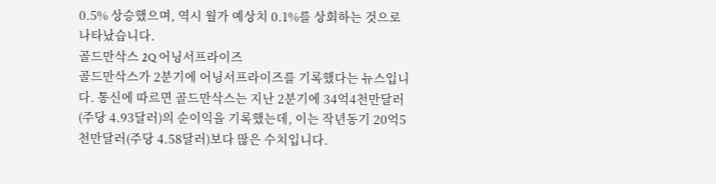0.5% 상승했으며, 역시 월가 예상치 0.1%를 상회하는 것으로 나타났습니다.
골드만삭스 2Q 어닝서프라이즈
골드만삭스가 2분기에 어닝서프라이즈를 기록했다는 뉴스입니다. 통신에 따르면 골드만삭스는 지난 2분기에 34억4천만달러(주당 4.93달러)의 순이익을 기록했는데, 이는 작년동기 20억5천만달러(주당 4.58달러)보다 많은 수치입니다.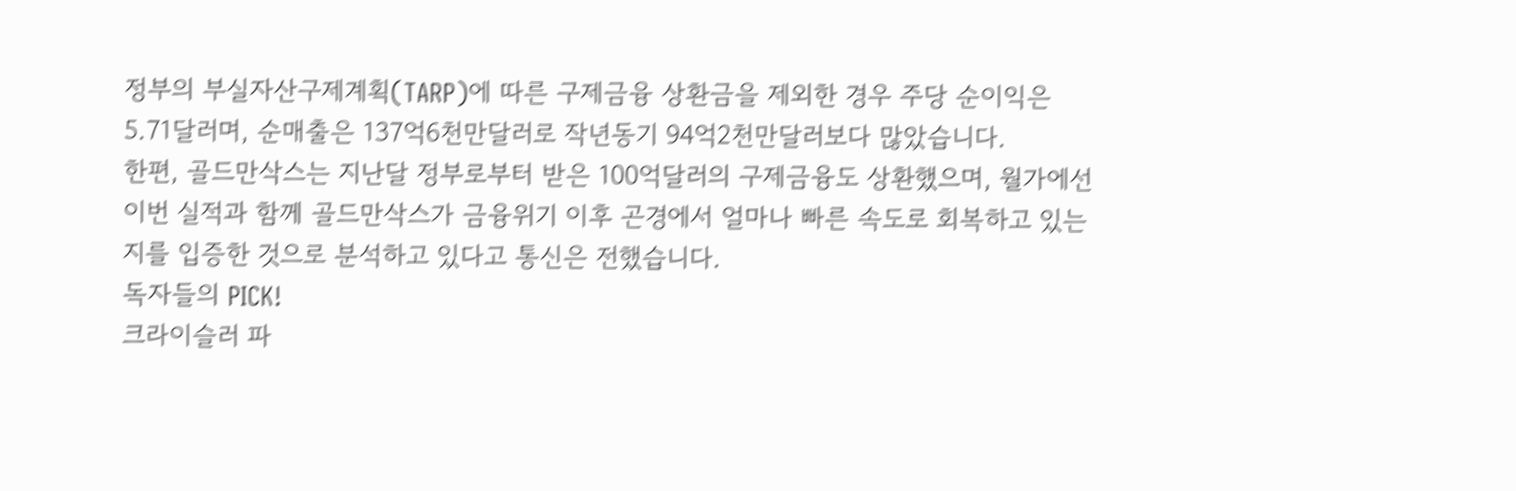정부의 부실자산구제계획(TARP)에 따른 구제금융 상환금을 제외한 경우 주당 순이익은 5.71달러며, 순매출은 137억6천만달러로 작년동기 94억2천만달러보다 많았습니다.
한편, 골드만삭스는 지난달 정부로부터 받은 100억달러의 구제금융도 상환했으며, 월가에선 이번 실적과 함께 골드만삭스가 금융위기 이후 곤경에서 얼마나 빠른 속도로 회복하고 있는지를 입증한 것으로 분석하고 있다고 통신은 전했습니다.
독자들의 PICK!
크라이슬러 파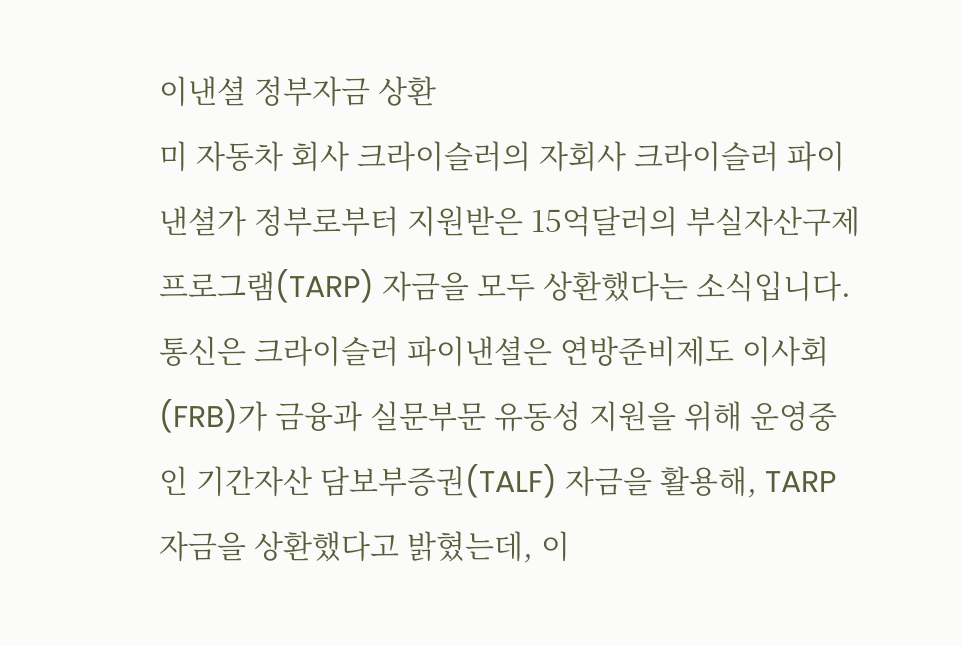이낸셜 정부자금 상환
미 자동차 회사 크라이슬러의 자회사 크라이슬러 파이낸셜가 정부로부터 지원받은 15억달러의 부실자산구제프로그램(TARP) 자금을 모두 상환했다는 소식입니다.
통신은 크라이슬러 파이낸셜은 연방준비제도 이사회(FRB)가 금융과 실문부문 유동성 지원을 위해 운영중인 기간자산 담보부증권(TALF) 자금을 활용해, TARP자금을 상환했다고 밝혔는데, 이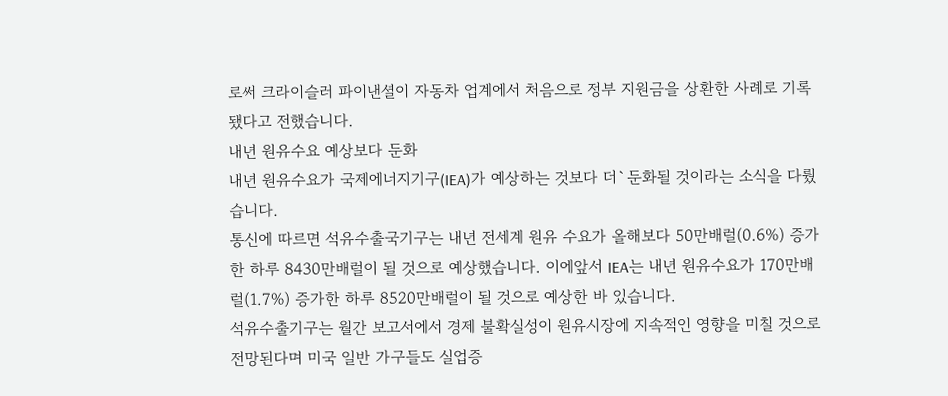로써 크라이슬러 파이낸셜이 자동차 업계에서 처음으로 정부 지원금을 상환한 사례로 기록됐다고 전했습니다.
내년 원유수요 예상보다 둔화
내년 원유수요가 국제에너지기구(IEA)가 예상하는 것보다 더`둔화될 것이라는 소식을 다뤘습니다.
통신에 따르면 석유수출국기구는 내년 전세계 원유 수요가 올해보다 50만배럴(0.6%) 증가한 하루 8430만배럴이 될 것으로 예상했습니다. 이에앞서 IEA는 내년 원유수요가 170만배럴(1.7%) 증가한 하루 8520만배럴이 될 것으로 예상한 바 있습니다.
석유수출기구는 월간 보고서에서 경제 불확실성이 원유시장에 지속적인 영향을 미칠 것으로 전망된다며 미국 일반 가구들도 실업증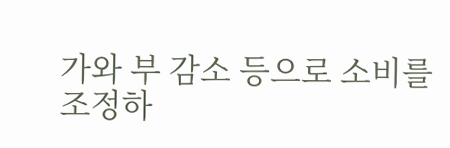가와 부 감소 등으로 소비를 조정하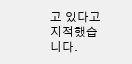고 있다고 지적했습니다.